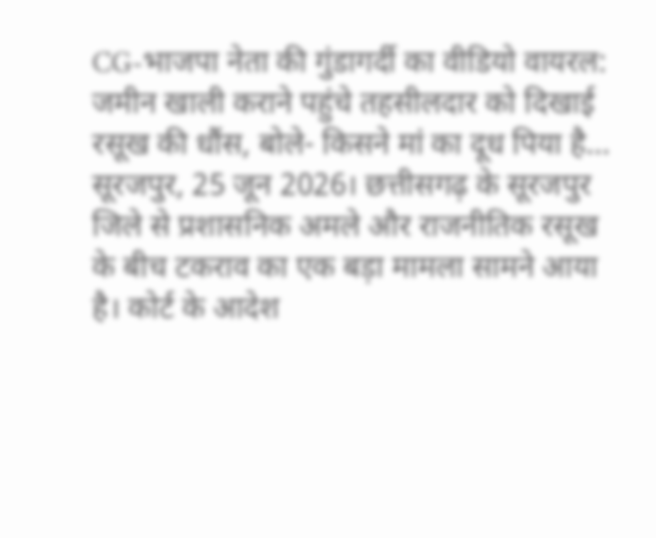CG-भाजपा नेता की गुंडागर्दी का वीडियो वायरल: जमीन खाली कराने पहुंचे तहसीलदार को दिखाई रसूख की धौंस, बोले- किसने मां का दूध पिया है…
सूरजपुर, 25 जून 2026। छत्तीसगढ़ के सूरजपुर जिले से प्रशासनिक अमले और राजनीतिक रसूख के बीच टकराव का एक बड़ा मामला सामने आया है। कोर्ट के आदेश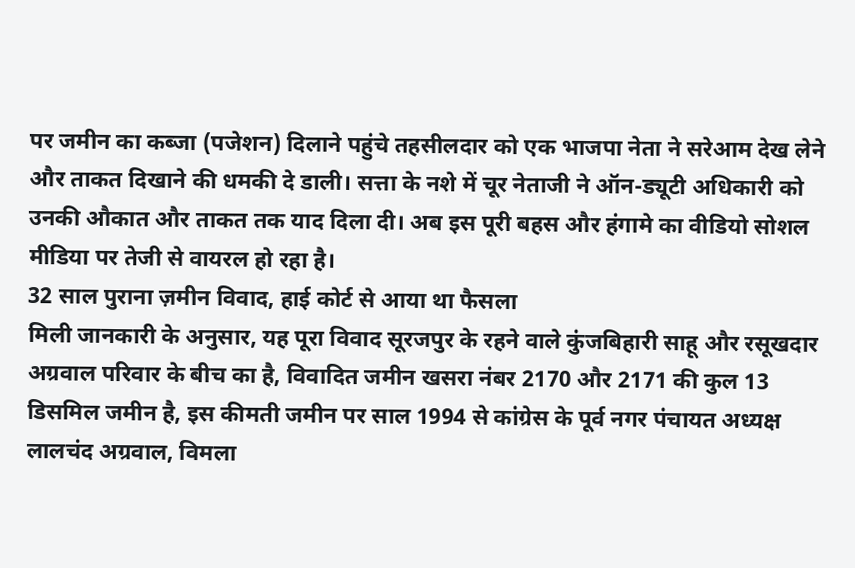पर जमीन का कब्जा (पजेशन) दिलाने पहुंचे तहसीलदार को एक भाजपा नेता ने सरेआम देख लेने और ताकत दिखाने की धमकी दे डाली। सत्ता के नशे में चूर नेताजी ने ऑन-ड्यूटी अधिकारी को उनकी औकात और ताकत तक याद दिला दी। अब इस पूरी बहस और हंगामे का वीडियो सोशल मीडिया पर तेजी से वायरल हो रहा है।
32 साल पुराना ज़मीन विवाद, हाई कोर्ट से आया था फैसला
मिली जानकारी के अनुसार, यह पूरा विवाद सूरजपुर के रहने वाले कुंजबिहारी साहू और रसूखदार अग्रवाल परिवार के बीच का है, विवादित जमीन खसरा नंबर 2170 और 2171 की कुल 13 डिसमिल जमीन है, इस कीमती जमीन पर साल 1994 से कांग्रेस के पूर्व नगर पंचायत अध्यक्ष लालचंद अग्रवाल, विमला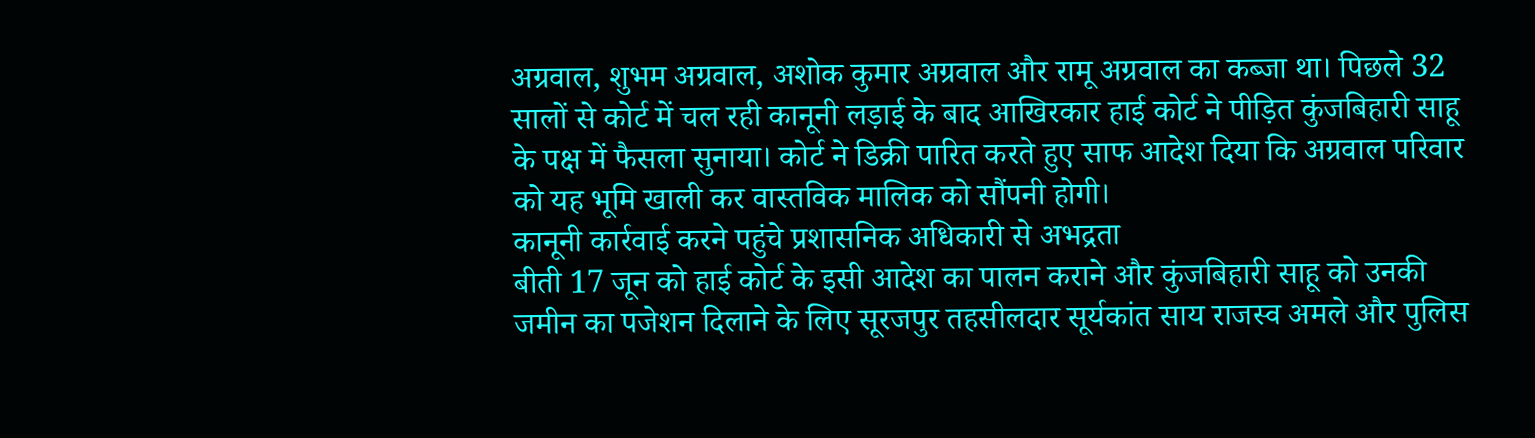अग्रवाल, शुभम अग्रवाल, अशोक कुमार अग्रवाल और रामू अग्रवाल का कब्जा था। पिछले 32 सालों से कोर्ट में चल रही कानूनी लड़ाई के बाद आखिरकार हाई कोर्ट ने पीड़ित कुंजबिहारी साहू के पक्ष में फैसला सुनाया। कोर्ट ने डिक्री पारित करते हुए साफ आदेश दिया कि अग्रवाल परिवार को यह भूमि खाली कर वास्तविक मालिक को सौंपनी होगी।
कानूनी कार्रवाई करने पहुंचे प्रशासनिक अधिकारी से अभद्रता
बीती 17 जून को हाई कोर्ट के इसी आदेश का पालन कराने और कुंजबिहारी साहू को उनकी जमीन का पजेशन दिलाने के लिए सूरजपुर तहसीलदार सूर्यकांत साय राजस्व अमले और पुलिस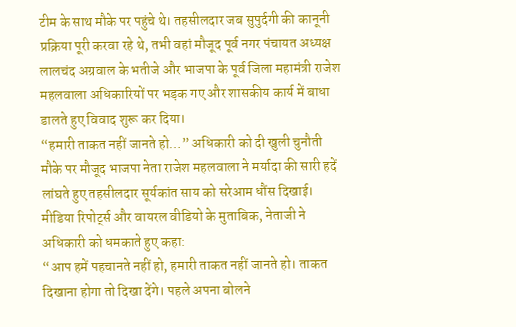टीम के साथ मौके पर पहुंचे थे। तहसीलदार जब सुपुर्दगी की कानूनी प्रक्रिया पूरी करवा रहे थे, तभी वहां मौजूद पूर्व नगर पंचायत अध्यक्ष लालचंद अग्रवाल के भतीजे और भाजपा के पूर्व जिला महामंत्री राजेश महलवाला अधिकारियों पर भड़क गए और शासकीय कार्य में बाधा डालते हुए विवाद शुरू कर दिया।
“हमारी ताकत नहीं जानते हो…” अधिकारी को दी खुली चुनौती
मौके पर मौजूद भाजपा नेता राजेश महलवाला ने मर्यादा की सारी हदें लांघते हुए तहसीलदार सूर्यकांत साय को सरेआम धौंस दिखाई। मीडिया रिपोर्ट्स और वायरल वीडियो के मुताबिक, नेताजी ने अधिकारी को धमकाते हुए कहा:
“आप हमें पहचानते नहीं हो, हमारी ताकत नहीं जानते हो। ताकत दिखाना होगा तो दिखा देंगे। पहले अपना बोलने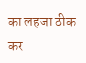का लहजा ठीक कर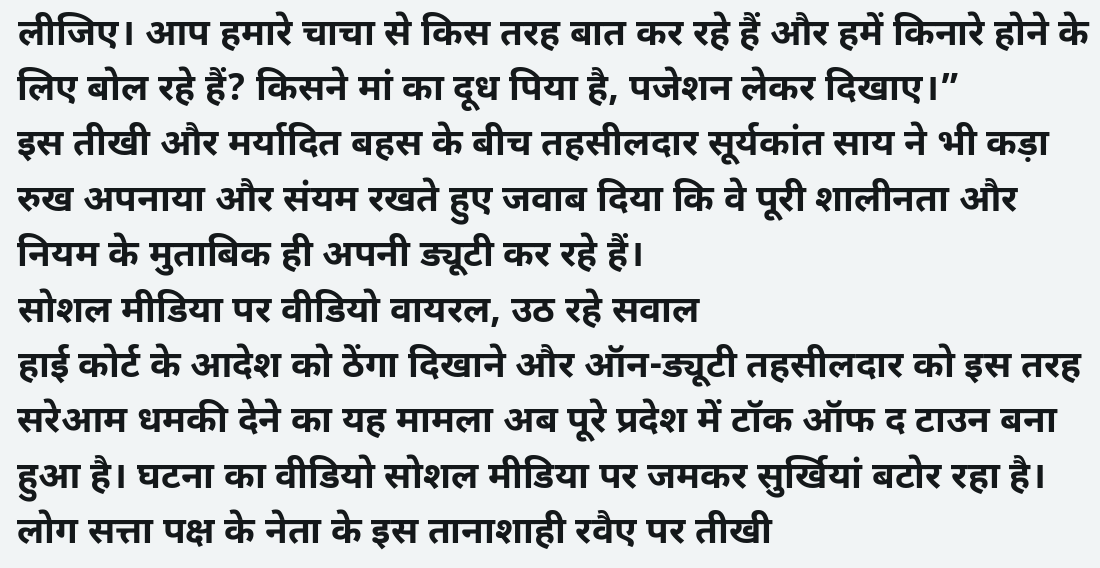लीजिए। आप हमारे चाचा से किस तरह बात कर रहे हैं और हमें किनारे होने के लिए बोल रहे हैं? किसने मां का दूध पिया है, पजेशन लेकर दिखाए।”
इस तीखी और मर्यादित बहस के बीच तहसीलदार सूर्यकांत साय ने भी कड़ा रुख अपनाया और संयम रखते हुए जवाब दिया कि वे पूरी शालीनता और नियम के मुताबिक ही अपनी ड्यूटी कर रहे हैं।
सोशल मीडिया पर वीडियो वायरल, उठ रहे सवाल
हाई कोर्ट के आदेश को ठेंगा दिखाने और ऑन-ड्यूटी तहसीलदार को इस तरह सरेआम धमकी देने का यह मामला अब पूरे प्रदेश में टॉक ऑफ द टाउन बना हुआ है। घटना का वीडियो सोशल मीडिया पर जमकर सुर्खियां बटोर रहा है। लोग सत्ता पक्ष के नेता के इस तानाशाही रवैए पर तीखी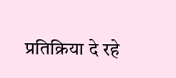प्रतिक्रिया दे रहे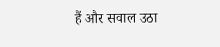हैं और सवाल उठा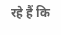रहे हैं कि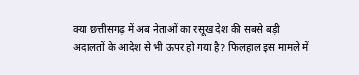क्या छत्तीसगढ़ में अब नेताओं का रसूख देश की सबसे बड़ी अदालतों के आदेश से भी ऊपर हो गया है? फिलहाल इस मामले में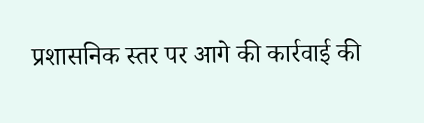प्रशासनिक स्तर पर आगे की कार्रवाई की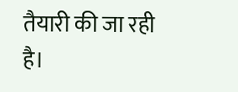तैयारी की जा रही है।